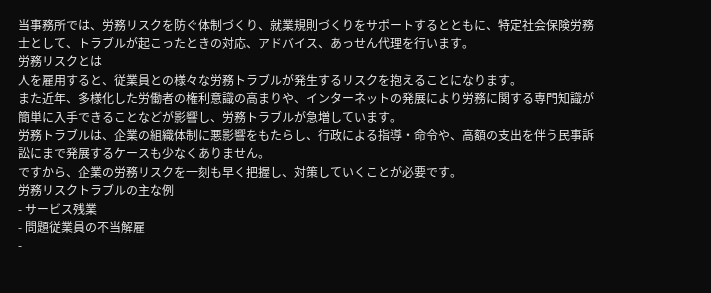当事務所では、労務リスクを防ぐ体制づくり、就業規則づくりをサポートするとともに、特定社会保険労務士として、トラブルが起こったときの対応、アドバイス、あっせん代理を行います。
労務リスクとは
人を雇用すると、従業員との様々な労務トラブルが発生するリスクを抱えることになります。
また近年、多様化した労働者の権利意識の高まりや、インターネットの発展により労務に関する専門知識が簡単に入手できることなどが影響し、労務トラブルが急増しています。
労務トラブルは、企業の組織体制に悪影響をもたらし、行政による指導・命令や、高額の支出を伴う民事訴訟にまで発展するケースも少なくありません。
ですから、企業の労務リスクを一刻も早く把握し、対策していくことが必要です。
労務リスクトラブルの主な例
- サービス残業
- 問題従業員の不当解雇
-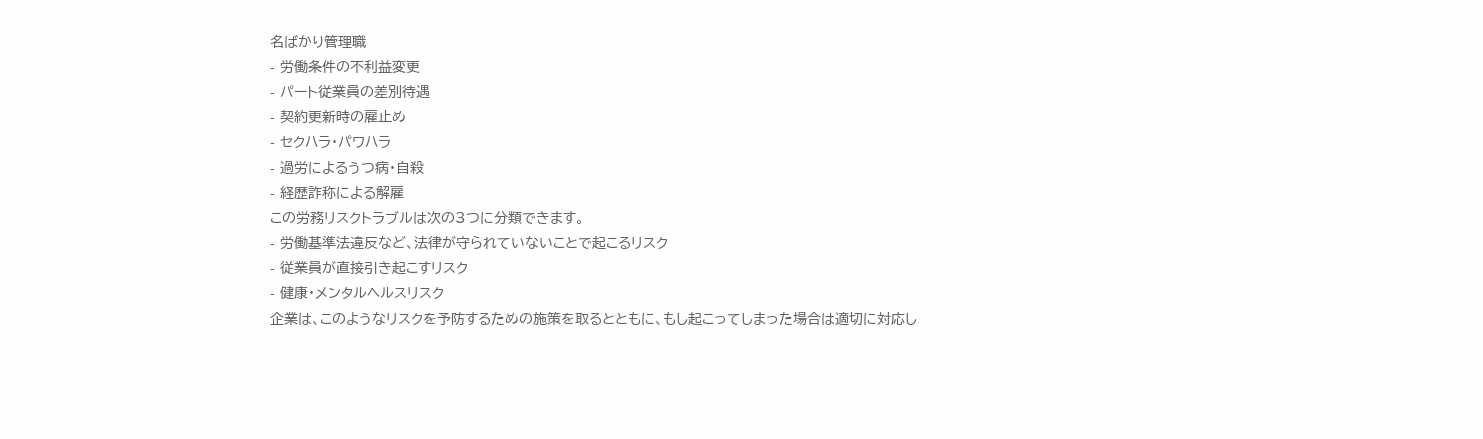名ばかり管理職
- 労働条件の不利益変更
- パート従業員の差別待遇
- 契約更新時の雇止め
- セクハラ・パワハラ
- 過労によるうつ病・自殺
- 経歴詐称による解雇
この労務リスクトラブルは次の3つに分類できます。
- 労働基準法違反など、法律が守られていないことで起こるリスク
- 従業員が直接引き起こすリスク
- 健康・メンタルヘルスリスク
企業は、このようなリスクを予防するための施策を取るとともに、もし起こってしまった場合は適切に対応し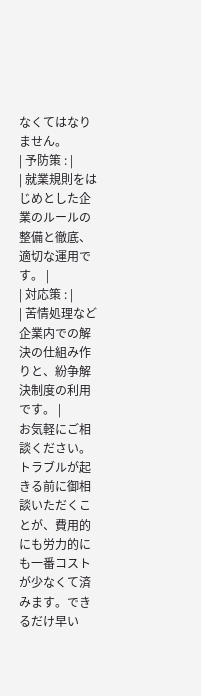なくてはなりません。
| 予防策 : |
| 就業規則をはじめとした企業のルールの整備と徹底、適切な運用です。 |
| 対応策 : |
| 苦情処理など企業内での解決の仕組み作りと、紛争解決制度の利用です。 |
お気軽にご相談ください。
トラブルが起きる前に御相談いただくことが、費用的にも労力的にも一番コストが少なくて済みます。できるだけ早い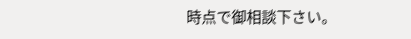時点で御相談下さい。